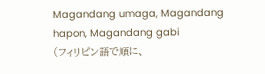Magandang umaga, Magandang hapon, Magandang gabi
(フィリピン語で順に、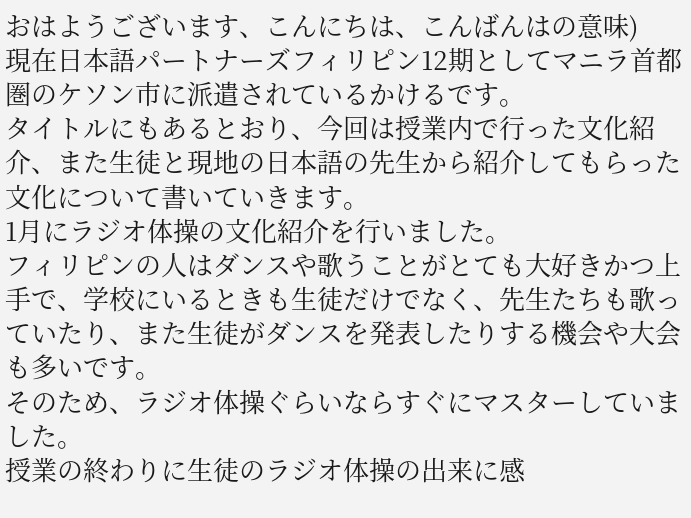おはようございます、こんにちは、こんばんはの意味)
現在日本語パートナーズフィリピン12期としてマニラ首都圏のケソン市に派遣されているかけるです。
タイトルにもあるとおり、今回は授業内で行った文化紹介、また生徒と現地の日本語の先生から紹介してもらった文化について書いていきます。
1月にラジオ体操の文化紹介を行いました。
フィリピンの人はダンスや歌うことがとても大好きかつ上手で、学校にいるときも生徒だけでなく、先生たちも歌っていたり、また生徒がダンスを発表したりする機会や大会も多いです。
そのため、ラジオ体操ぐらいならすぐにマスターしていました。
授業の終わりに生徒のラジオ体操の出来に感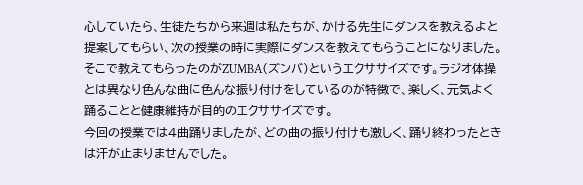心していたら、生徒たちから来週は私たちが、かける先生にダンスを教えるよと提案してもらい、次の授業の時に実際にダンスを教えてもらうことになりました。
そこで教えてもらったのがZUMBA(ズンバ)というエクササイズです。ラジオ体操とは異なり色んな曲に色んな振り付けをしているのが特徴で、楽しく、元気よく踊ることと健康維持が目的のエクササイズです。
今回の授業では4曲踊りましたが、どの曲の振り付けも激しく、踊り終わったときは汗が止まりませんでした。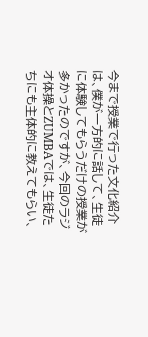今まで授業で行った文化紹介は、僕が一方的に話して、生徒に体験してもらうだけの授業が多かったのですが、今回のラジオ体操とZUMBAでは、生徒たちにも主体的に教えてもらい、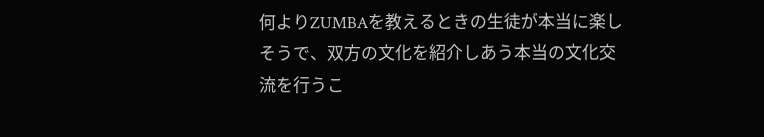何よりZUMBAを教えるときの生徒が本当に楽しそうで、双方の文化を紹介しあう本当の文化交流を行うこ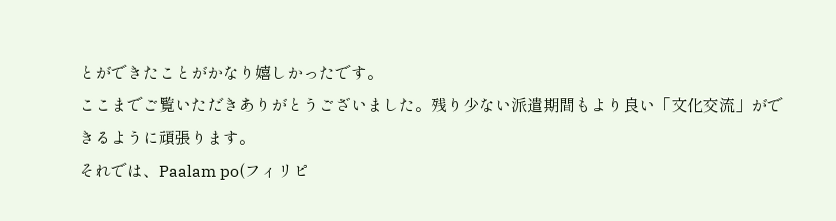とができたことがかなり嬉しかったです。
ここまでご覧いただきありがとうございました。残り少ない派遣期間もより良い「文化交流」ができるように頑張ります。
それでは、Paalam po(フィリピ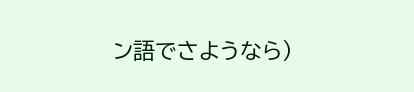ン語でさようなら)